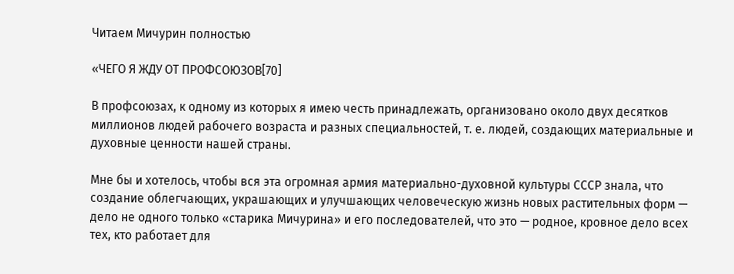Читаем Мичурин полностью

«ЧЕГО Я ЖДУ ОТ ПРОФСОЮЗОВ[70]

В профсоюзах, к одному из которых я имею честь принадлежать, организовано около двух десятков миллионов людей рабочего возраста и разных специальностей, т. е. людей, создающих материальные и духовные ценности нашей страны.

Мне бы и хотелось, чтобы вся эта огромная армия материально-духовной культуры СССР знала, что создание облегчающих, украшающих и улучшающих человеческую жизнь новых растительных форм — дело не одного только «старика Мичурина» и его последователей, что это — родное, кровное дело всех тех, кто работает для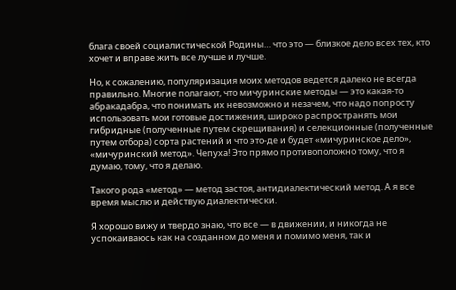блага своей социалистической Родины… что это — близкое дело всех тех, кто хочет и вправе жить все лучше и лучше.

Но, к сожалению, популяризация моих методов ведется далеко не всегда правильно. Многие полагают, что мичуринские методы — это какая-то абракадабра, что понимать их невозможно и незачем, что надо попросту использовать мои готовые достижения, широко распространять мои гибридные (полученные путем скрещивания) и селекционные (полученные путем отбора) сорта растений и что это-де и будет «мичуринское дело», «мичуринский метод». Чепуха! Это прямо противоположно тому, что я думаю, тому, что я делаю.

Такого рода «метод» — метод застоя, антидиалектический метод. А я все время мыслю и действую диалектически.

Я хорошо вижу и твердо знаю, что все — в движении, и никогда не успокаиваюсь как на созданном до меня и помимо меня, так и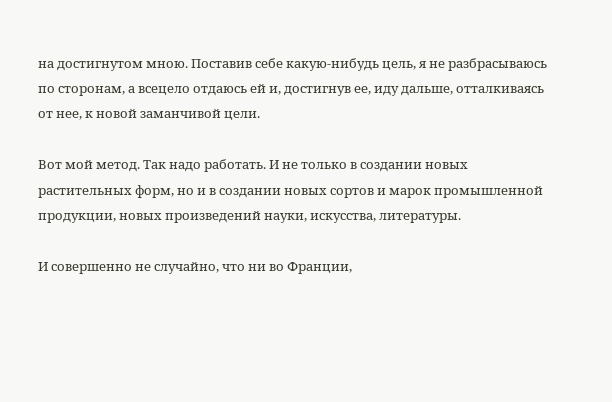на достигнутом мною. Поставив себе какую-нибудь цель, я не разбрасываюсь по сторонам, а всецело отдаюсь ей и, достигнув ее, иду дальше, отталкиваясь от нее, к новой заманчивой цели.

Вот мой метод. Так надо работать. И не только в создании новых растительных форм, но и в создании новых сортов и марок промышленной продукции, новых произведений науки, искусства, литературы.

И совершенно не случайно, что ни во Франции,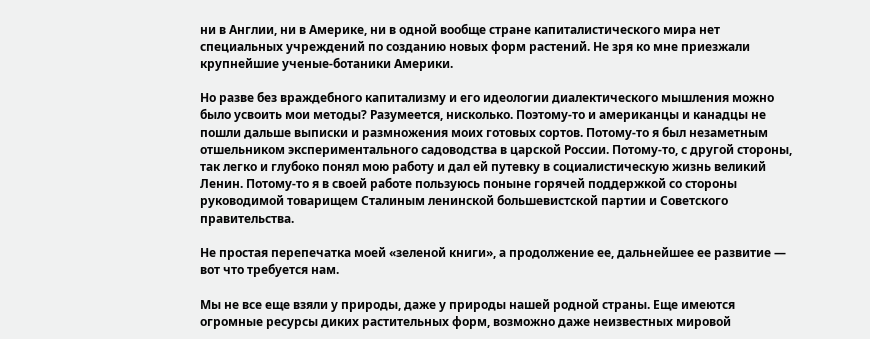ни в Англии, ни в Америке, ни в одной вообще стране капиталистического мира нет специальных учреждений по созданию новых форм растений. Не зря ко мне приезжали крупнейшие ученые-ботаники Америки.

Но разве без враждебного капитализму и его идеологии диалектического мышления можно было усвоить мои методы? Разумеется, нисколько. Поэтому-то и американцы и канадцы не пошли дальше выписки и размножения моих готовых сортов. Потому-то я был незаметным отшельником экспериментального садоводства в царской России. Потому-то, с другой стороны, так легко и глубоко понял мою работу и дал ей путевку в социалистическую жизнь великий Ленин. Потому-то я в своей работе пользуюсь поныне горячей поддержкой со стороны руководимой товарищем Сталиным ленинской большевистской партии и Советского правительства.

Не простая перепечатка моей «зеленой книги», а продолжение ее, дальнейшее ее развитие — вот что требуется нам.

Мы не все еще взяли у природы, даже у природы нашей родной страны. Еще имеются огромные ресурсы диких растительных форм, возможно даже неизвестных мировой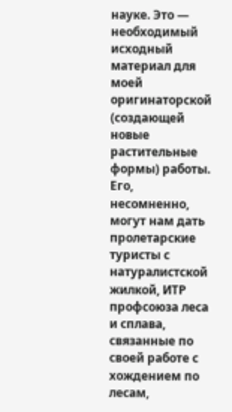науке. Это — необходимый исходный материал для моей оригинаторской (создающей новые растительные формы) работы. Его, несомненно, могут нам дать пролетарские туристы с натуралистской жилкой, ИТР профсоюза леса и сплава, связанные по своей работе с хождением по лесам,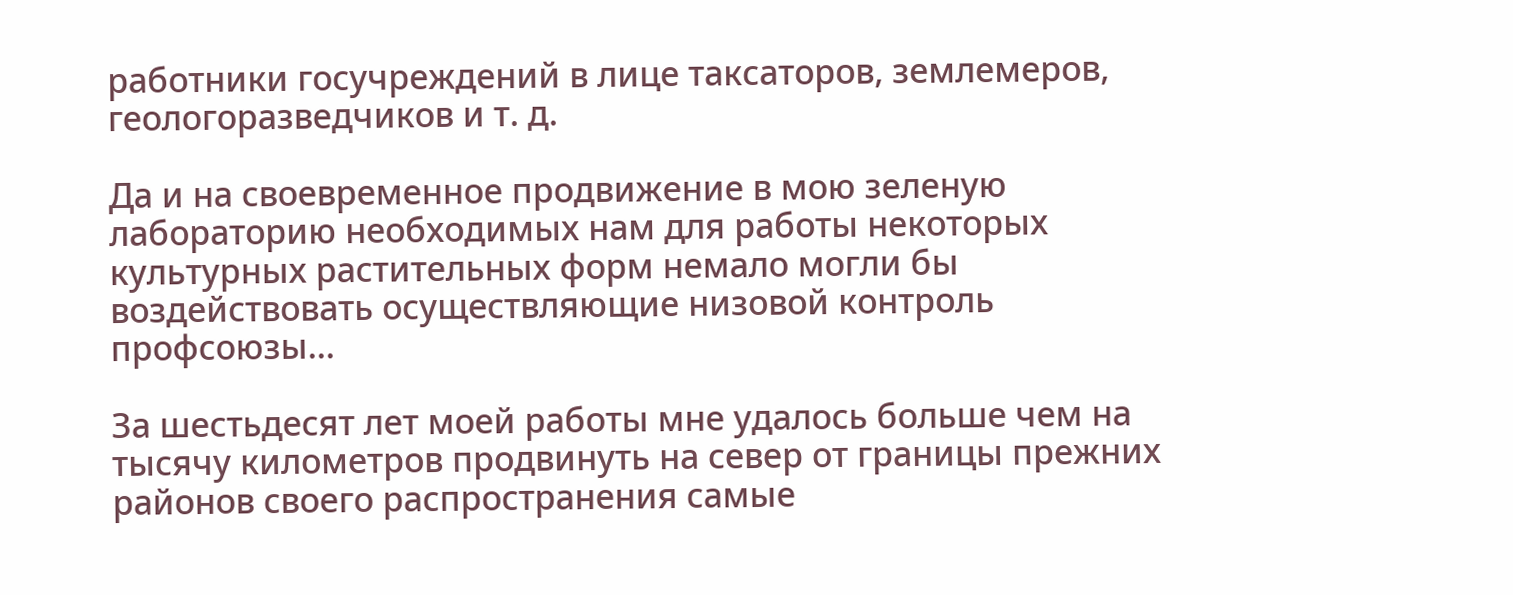работники госучреждений в лице таксаторов, землемеров, геологоразведчиков и т. д.

Да и на своевременное продвижение в мою зеленую лабораторию необходимых нам для работы некоторых культурных растительных форм немало могли бы воздействовать осуществляющие низовой контроль профсоюзы...

За шестьдесят лет моей работы мне удалось больше чем на тысячу километров продвинуть на север от границы прежних районов своего распространения самые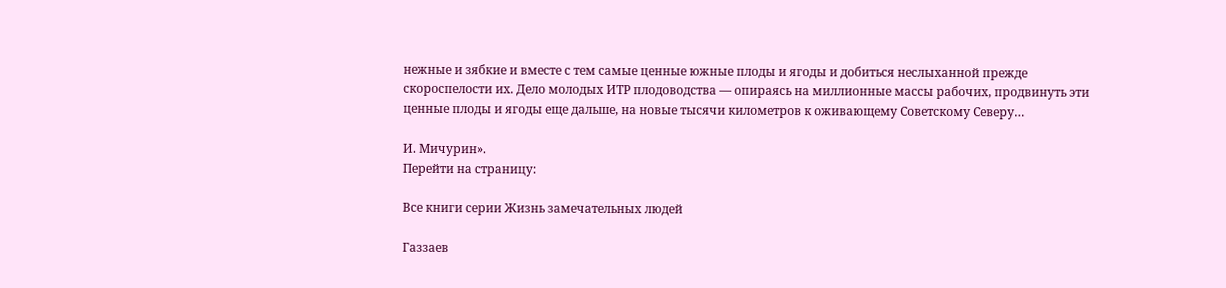нежные и зябкие и вместе с тем самые ценные южные плоды и ягоды и добиться неслыханной прежде скороспелости их. Дело молодых ИТР плодоводства — опираясь на миллионные массы рабочих, продвинуть эти ценные плоды и ягоды еще дальше, на новые тысячи километров к оживающему Советскому Северу…

И. Мичурин».
Перейти на страницу:

Все книги серии Жизнь замечательных людей

Газзаев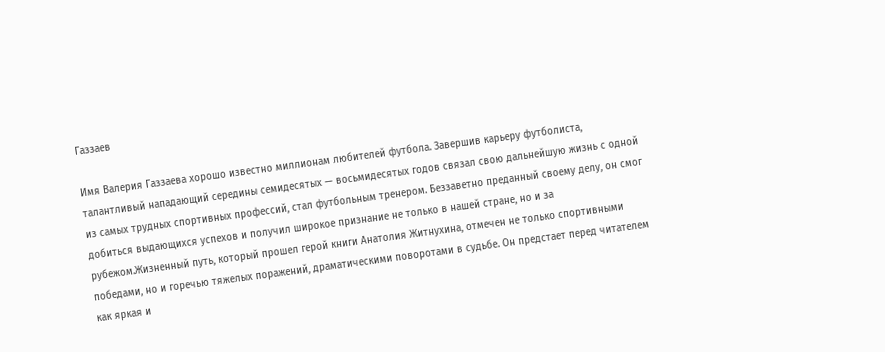Газзаев

Имя Валерия Газзаева хорошо известно миллионам любителей футбола. Завершив карьеру футболиста, талантливый нападающий середины семидесятых — восьмидесятых годов связал свою дальнейшую жизнь с одной из самых трудных спортивных профессий, стал футбольным тренером. Беззаветно преданный своему делу, он смог добиться выдающихся успехов и получил широкое признание не только в нашей стране, но и за рубежом.Жизненный путь, который прошел герой книги Анатолия Житнухина, отмечен не только спортивными победами, но и горечью тяжелых поражений, драматическими поворотами в судьбе. Он предстает перед читателем как яркая и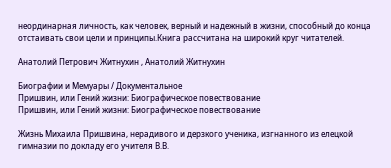неординарная личность, как человек, верный и надежный в жизни, способный до конца отстаивать свои цели и принципы.Книга рассчитана на широкий круг читателей.

Анатолий Петрович Житнухин , Анатолий Житнухин

Биографии и Мемуары / Документальное
Пришвин, или Гений жизни: Биографическое повествование
Пришвин, или Гений жизни: Биографическое повествование

Жизнь Михаила Пришвина, нерадивого и дерзкого ученика, изгнанного из елецкой гимназии по докладу его учителя В.В.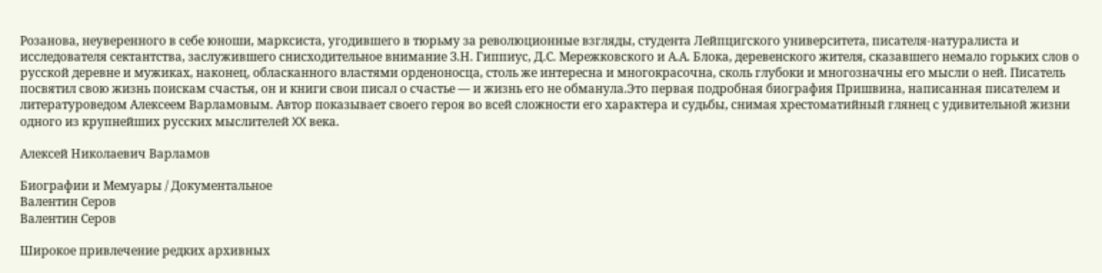Розанова, неуверенного в себе юноши, марксиста, угодившего в тюрьму за революционные взгляды, студента Лейпцигского университета, писателя-натуралиста и исследователя сектантства, заслужившего снисходительное внимание З.Н. Гиппиус, Д.С. Мережковского и А.А. Блока, деревенского жителя, сказавшего немало горьких слов о русской деревне и мужиках, наконец, обласканного властями орденоносца, столь же интересна и многокрасочна, сколь глубоки и многозначны его мысли о ней. Писатель посвятил свою жизнь поискам счастья, он и книги свои писал о счастье — и жизнь его не обманула.Это первая подробная биография Пришвина, написанная писателем и литературоведом Алексеем Варламовым. Автор показывает своего героя во всей сложности его характера и судьбы, снимая хрестоматийный глянец с удивительной жизни одного из крупнейших русских мыслителей XX века.

Алексей Николаевич Варламов

Биографии и Мемуары / Документальное
Валентин Серов
Валентин Серов

Широкое привлечение редких архивных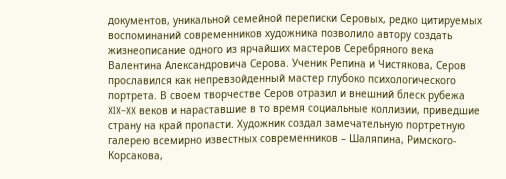документов, уникальной семейной переписки Серовых, редко цитируемых воспоминаний современников художника позволило автору создать жизнеописание одного из ярчайших мастеров Серебряного века Валентина Александровича Серова. Ученик Репина и Чистякова, Серов прославился как непревзойденный мастер глубоко психологического портрета. В своем творчестве Серов отразил и внешний блеск рубежа XIX–XX веков и нараставшие в то время социальные коллизии, приведшие страну на край пропасти. Художник создал замечательную портретную галерею всемирно известных современников – Шаляпина, Римского-Корсакова,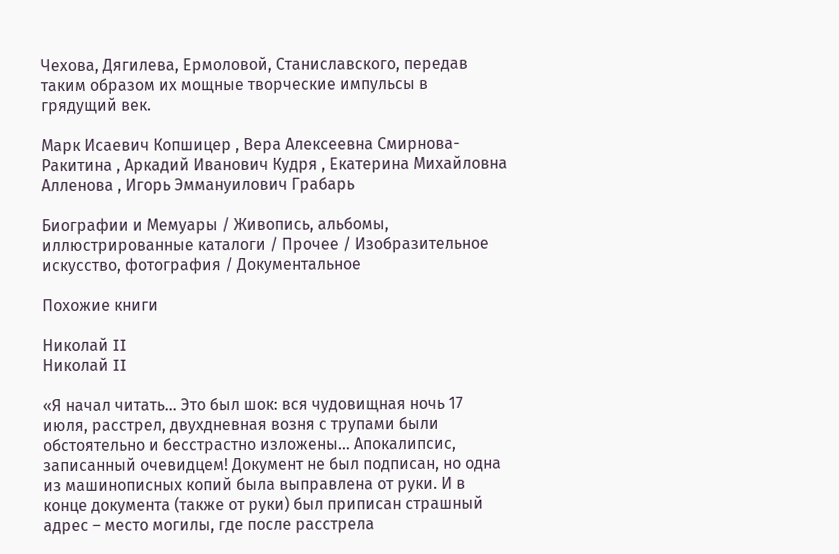Чехова, Дягилева, Ермоловой, Станиславского, передав таким образом их мощные творческие импульсы в грядущий век.

Марк Исаевич Копшицер , Вера Алексеевна Смирнова-Ракитина , Аркадий Иванович Кудря , Екатерина Михайловна Алленова , Игорь Эммануилович Грабарь

Биографии и Мемуары / Живопись, альбомы, иллюстрированные каталоги / Прочее / Изобразительное искусство, фотография / Документальное

Похожие книги

Николай II
Николай II

«Я начал читать… Это был шок: вся чудовищная ночь 17 июля, расстрел, двухдневная возня с трупами были обстоятельно и бесстрастно изложены… Апокалипсис, записанный очевидцем! Документ не был подписан, но одна из машинописных копий была выправлена от руки. И в конце документа (также от руки) был приписан страшный адрес – место могилы, где после расстрела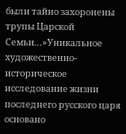были тайно захоронены трупы Царской Семьи…»Уникальное художественно-историческое исследование жизни последнего русского царя основано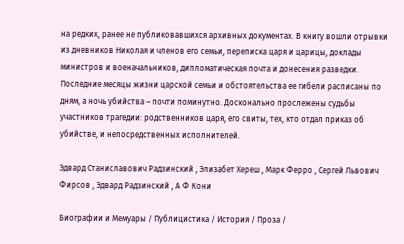на редких, ранее не публиковавшихся архивных документах. В книгу вошли отрывки из дневников Николая и членов его семьи, переписка царя и царицы, доклады министров и военачальников, дипломатическая почта и донесения разведки. Последние месяцы жизни царской семьи и обстоятельства ее гибели расписаны по дням, а ночь убийства – почти поминутно. Досконально прослежены судьбы участников трагедии: родственников царя, его свиты, тех, кто отдал приказ об убийстве, и непосредственных исполнителей.

Эдвард Станиславович Радзинский , Элизабет Хереш , Марк Ферро , Сергей Львович Фирсов , Эдвард Радзинский , А Ф Кони

Биографии и Мемуары / Публицистика / История / Проза /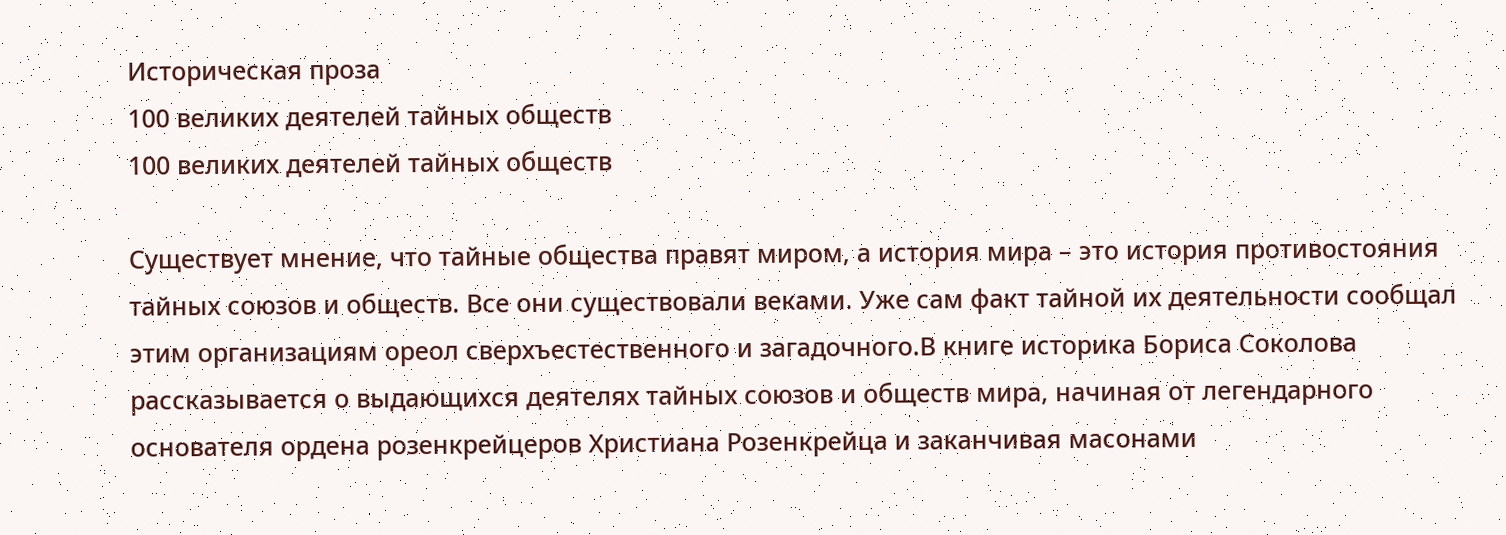Историческая проза
100 великих деятелей тайных обществ
100 великих деятелей тайных обществ

Существует мнение, что тайные общества правят миром, а история мира – это история противостояния тайных союзов и обществ. Все они существовали веками. Уже сам факт тайной их деятельности сообщал этим организациям ореол сверхъестественного и загадочного.В книге историка Бориса Соколова рассказывается о выдающихся деятелях тайных союзов и обществ мира, начиная от легендарного основателя ордена розенкрейцеров Христиана Розенкрейца и заканчивая масонами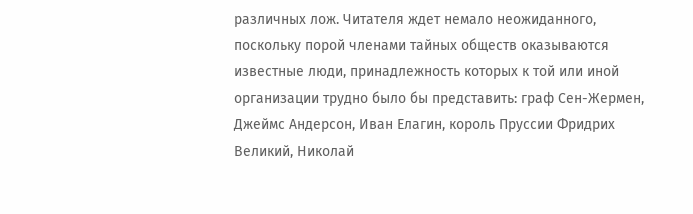различных лож. Читателя ждет немало неожиданного, поскольку порой членами тайных обществ оказываются известные люди, принадлежность которых к той или иной организации трудно было бы представить: граф Сен-Жермен, Джеймс Андерсон, Иван Елагин, король Пруссии Фридрих Великий, Николай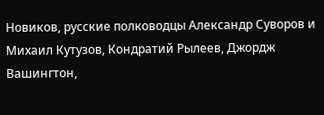Новиков, русские полководцы Александр Суворов и Михаил Кутузов, Кондратий Рылеев, Джордж Вашингтон,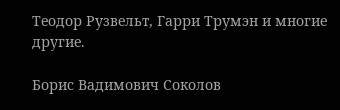Теодор Рузвельт, Гарри Трумэн и многие другие.

Борис Вадимович Соколов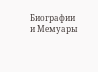Биографии и Мемуары